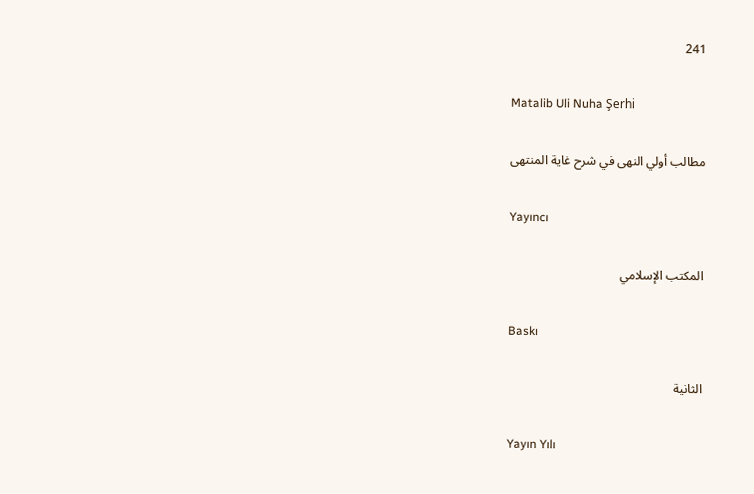241

Matalib Uli Nuha Şerhi

مطالب أولي النهى في شرح غاية المنتهى

Yayıncı

المكتب الإسلامي

Baskı

الثانية

Yayın Yılı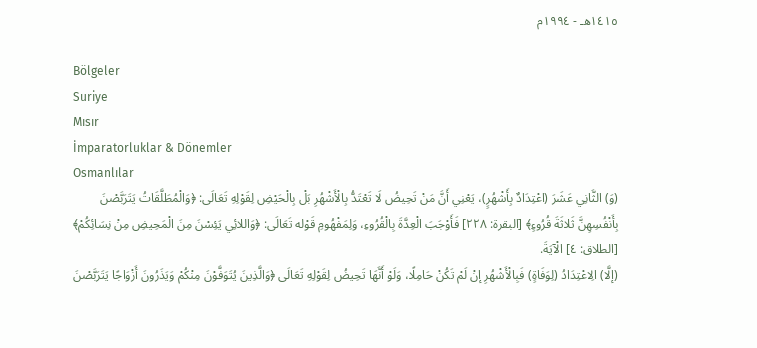١٤١٥هـ - ١٩٩٤م

Bölgeler
Suriye
Mısır
İmparatorluklar & Dönemler
Osmanlılar
(وَ) الثَّانِي عَشَرَ (اعْتِدَادٌ بِأَشْهُرٍ)، يَعْنِي أَنَّ مَنْ تَحِيضُ لَا تَعْتَدُّ بِالْأَشْهُرِ بَلْ بِالْحَيْضِ لِقَوْلِهِ تَعَالَى: ﴿وَالْمُطَلَّقَاتُ يَتَرَبَّصْنَ بِأَنْفُسِهِنَّ ثَلاثَةَ قُرُوءٍ﴾ [البقرة: ٢٢٨] فَأَوْجَبَ الْعِدَّةَ بِالْقُرُوءِ، وَلِمَفْهُومِ قَوْله تَعَالَى: ﴿وَاللائِي يَئِسْنَ مِنَ الْمَحِيضِ مِنْ نِسَائِكُمْ﴾ [الطلاق: ٤] الْآيَةَ.
(إلَّا) الِاعْتِدَادُ (لِوَفَاةٍ) فَبِالْأَشْهُرِ إنْ لَمْ تَكُنْ حَامِلًا، وَلَوْ أَنَّهَا تَحِيضُ لِقَوْلِهِ تَعَالَى ﴿وَالَّذِينَ يُتَوَفَّوْنَ مِنْكُمْ وَيَذَرُونَ أَزْوَاجًا يَتَرَبَّصْنَ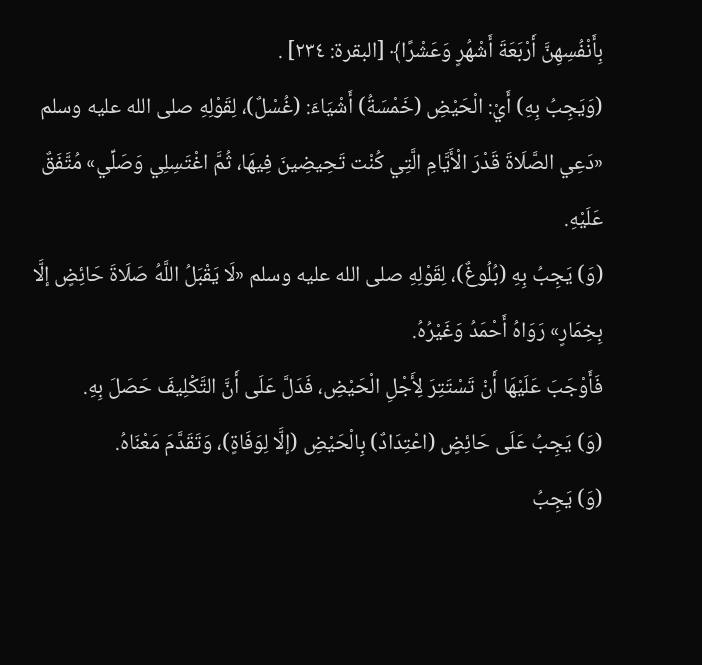بِأَنْفُسِهِنَّ أَرْبَعَةَ أَشْهُرٍ وَعَشْرًا﴾ [البقرة: ٢٣٤] .
(وَيَجِبُ بِهِ) أَيْ: الْحَيْضِ (خَمْسَةُ) أَشْيَاءَ: (غُسْلٌ)، لِقَوْلِهِ صلى الله عليه وسلم «دَعِي الصَّلَاةَ قَدْرَ الْأَيَّامِ الَّتِي كُنْت تَحِيضِينَ فِيهَا، ثُمَّ اغْتَسِلِي وَصَلِّي» مُتَّفَقٌ عَلَيْهِ.
(وَ) يَجِبُ بِهِ (بُلُوغٌ)، لِقَوْلِهِ صلى الله عليه وسلم «لَا يَقْبَلُ اللَّهُ صَلَاةَ حَائِضٍ إلَّا بِخِمَارٍ» رَوَاهُ أَحْمَدُ وَغَيْرُهُ.
فَأَوْجَبَ عَلَيْهَا أَنْ تَسْتَتِرَ لِأَجْلِ الْحَيْضِ، فَدَلَّ عَلَى أَنَّ التَّكْلِيفَ حَصَلَ بِهِ.
(وَ) يَجِبُ عَلَى حَائِضٍ (اعْتِدَادٌ) بِالْحَيْضِ (إلَّا لِوَفَاةٍ)، وَتَقَدَّمَ مَعْنَاهُ.
(وَ) يَجِبُ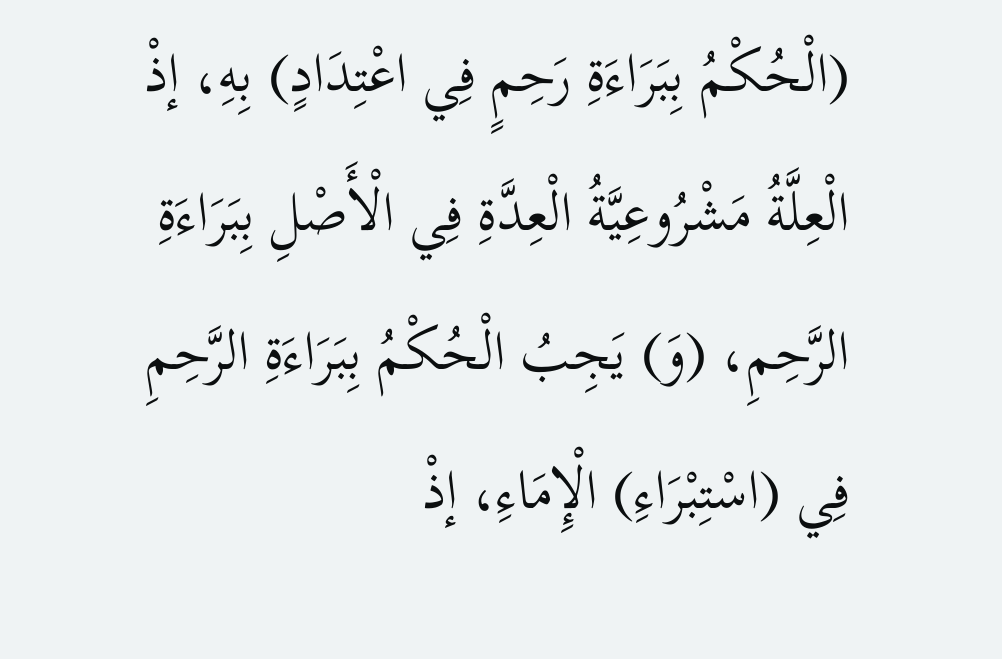(الْحُكْمُ بِبَرَاءَةِ رَحِمٍ فِي اعْتِدَادٍ) بِهِ، إذْ الْعِلَّةُ مَشْرُوعِيَّةُ الْعِدَّةِ فِي الْأَصْلِ بِبَرَاءَةِ الرَّحِمِ، (وَ) يَجِبُ الْحُكْمُ بِبَرَاءَةِ الرَّحِمِ فِي (اسْتِبْرَاءِ) الْإِمَاءِ، إذْ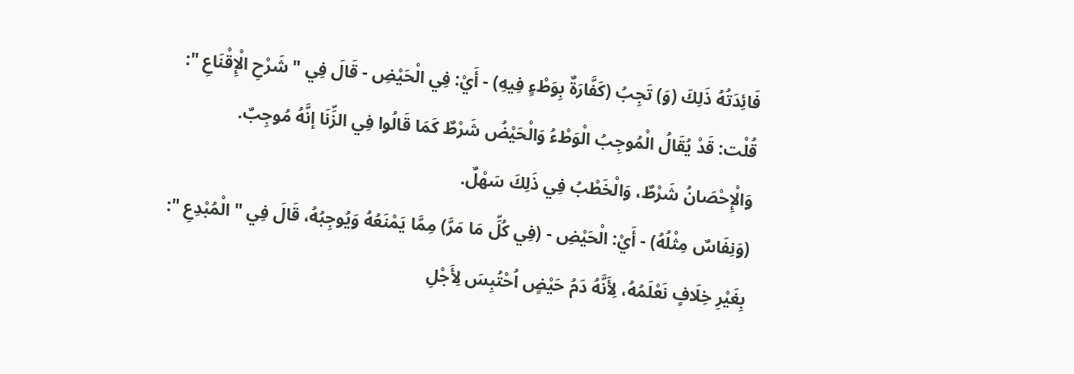فَائِدَتُهُ ذَلِكَ (وَ) تَجِبُ (كَفَّارَةٌ بِوَطْءٍ فِيهِ) - أَيْ: فِي الْحَيْضِ - قَالَ فِي " شَرْحِ الْإِقْنَاعِ ": قُلْت: قَدْ يُقَالُ الْمُوجِبُ الْوَطْءُ وَالْحَيْضُ شَرْطٌ كَمَا قَالُوا فِي الزِّنَا إنَّهُ مُوجِبٌ.
وَالْإِحْصَانُ شَرْطٌ، وَالْخَطْبُ فِي ذَلِكَ سَهْلٌ.
(وَنِفَاسٌ مِثْلُهُ) - أَيْ: الْحَيْضِ - (فِي كُلِّ مَا مَرَّ) مِمَّا يَمْنَعُهُ وَيُوجِبُهُ، قَالَ فِي " الْمُبْدِعِ ": بِغَيْرِ خِلَافٍ نَعْلَمُهُ، لِأَنَّهُ دَمُ حَيْضٍ اُحْتُبِسَ لِأَجْلِ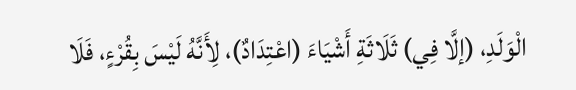الْوَلَدِ، (إلَّا فِي) ثَلَاثَةِ أَشْيَاءَ (اعْتِدَادٌ)، لِأَنَّهُ لَيْسَ بِقُرْءٍ، فَلَا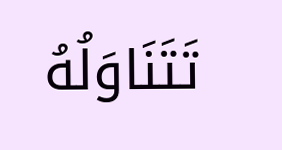تَتَنَاوَلُهُ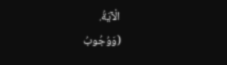الْآيَةُ.
(وَوُجُوبُ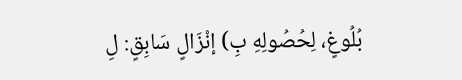بُلُوغٍ، لِحُصُولِهِ بِ) إنْزَالٍ سَابِقٍ: لِ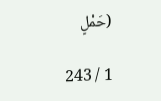(حَمْلٍ

1 / 243